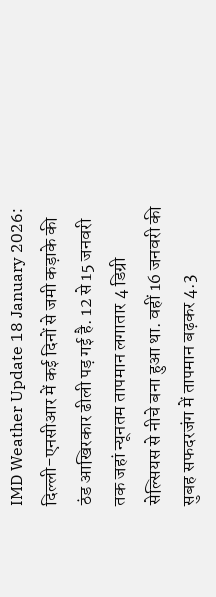IMD Weather Update 18 January 2026: दिल्ली-एनसीआर में कई दिनों से जमी कड़ाके की ठंड आखिरकार ढीली पड़ गई है. 12 से 15 जनवरी तक जहां न्यूनतम तापमान लगातार 4 डिग्री सेल्सियस से नीचे बना हुआ था. वहीं 16 जनवरी की सुबह सफदरजंग में तापमान बढ़कर 4.3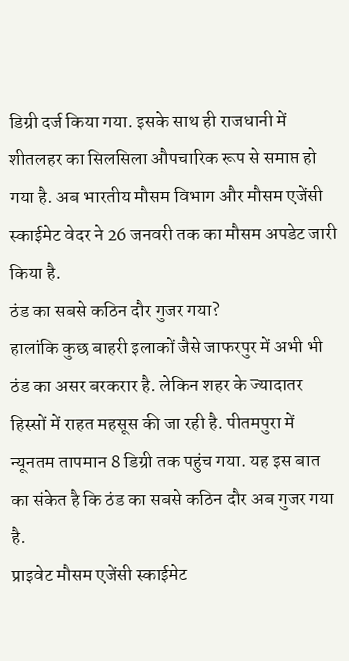डिग्री दर्ज किया गया. इसके साथ ही राजधानी में शीतलहर का सिलसिला औपचारिक रूप से समाप्त हो गया है. अब भारतीय मौसम विभाग और मौसम एजेंसी स्काईमेट वेदर ने 26 जनवरी तक का मौसम अपडेट जारी किया है.
ठंड का सबसे कठिन दौर गुजर गया?
हालांकि कुछ बाहरी इलाकों जैसे जाफरपुर में अभी भी ठंड का असर बरकरार है. लेकिन शहर के ज्यादातर हिस्सों में राहत महसूस की जा रही है. पीतमपुरा में न्यूनतम तापमान 8 डिग्री तक पहुंच गया. यह इस बात का संकेत है कि ठंड का सबसे कठिन दौर अब गुजर गया है.
प्राइवेट मौसम एजेंसी स्काईमेट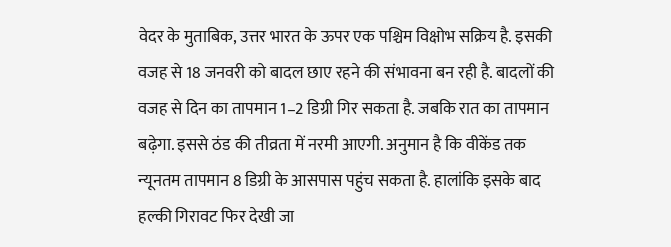वेदर के मुताबिक, उत्तर भारत के ऊपर एक पश्चिम विक्षोभ सक्रिय है. इसकी वजह से 18 जनवरी को बादल छाए रहने की संभावना बन रही है. बादलों की वजह से दिन का तापमान 1–2 डिग्री गिर सकता है. जबकि रात का तापमान बढ़ेगा. इससे ठंड की तीव्रता में नरमी आएगी. अनुमान है कि वीकेंड तक न्यूनतम तापमान 8 डिग्री के आसपास पहुंच सकता है. हालांकि इसके बाद हल्की गिरावट फिर देखी जा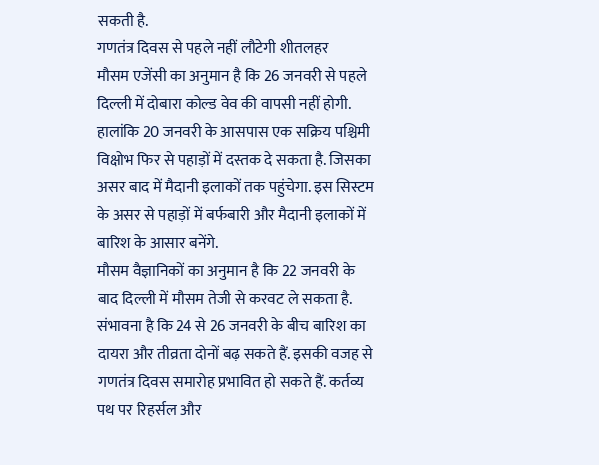सकती है.
गणतंत्र दिवस से पहले नहीं लौटेगी शीतलहर
मौसम एजेंसी का अनुमान है कि 26 जनवरी से पहले दिल्ली में दोबारा कोल्ड वेव की वापसी नहीं होगी. हालांकि 20 जनवरी के आसपास एक सक्रिय पश्चिमी विक्षोभ फिर से पहाड़ों में दस्तक दे सकता है. जिसका असर बाद में मैदानी इलाकों तक पहुंचेगा. इस सिस्टम के असर से पहाड़ों में बर्फबारी और मैदानी इलाकों में बारिश के आसार बनेंगे.
मौसम वैज्ञानिकों का अनुमान है कि 22 जनवरी के बाद दिल्ली में मौसम तेजी से करवट ले सकता है. संभावना है कि 24 से 26 जनवरी के बीच बारिश का दायरा और तीव्रता दोनों बढ़ सकते हैं. इसकी वजह से गणतंत्र दिवस समारोह प्रभावित हो सकते हैं. कर्तव्य पथ पर रिहर्सल और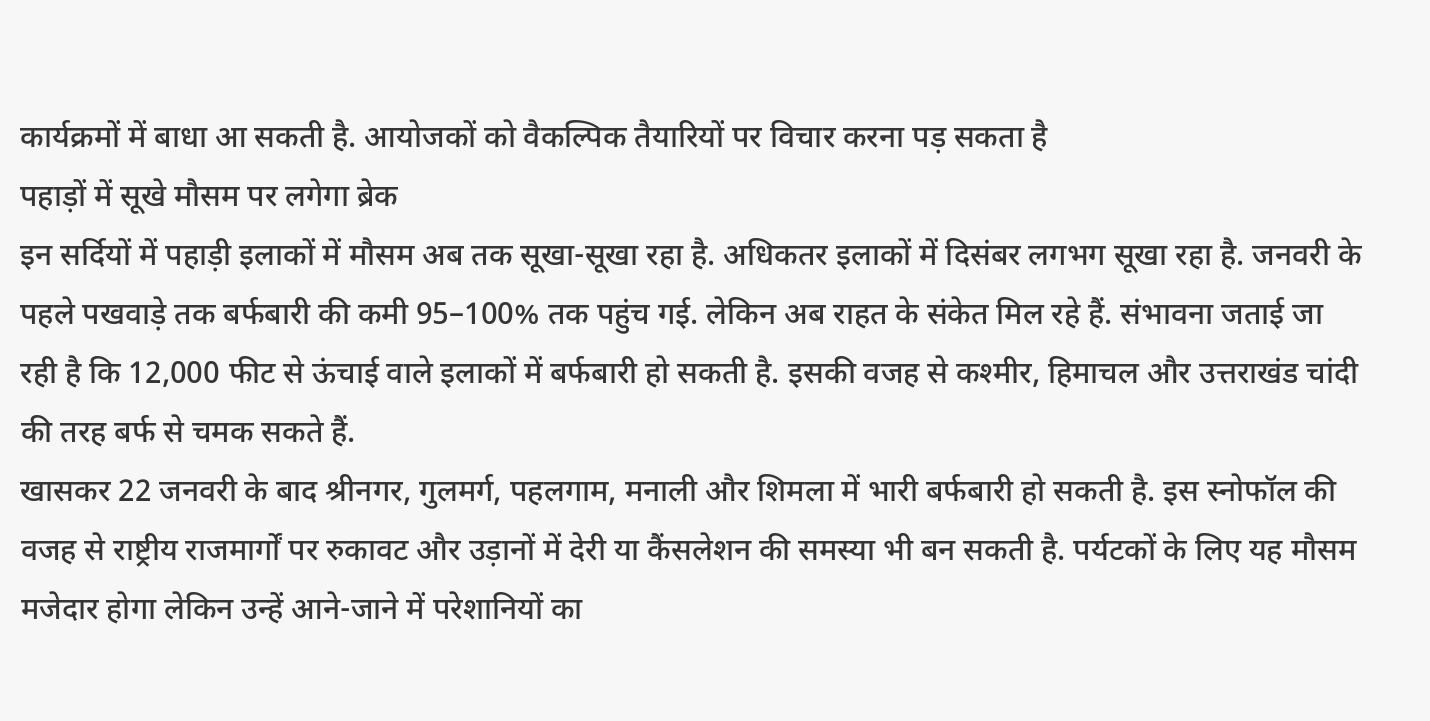कार्यक्रमों में बाधा आ सकती है. आयोजकों को वैकल्पिक तैयारियों पर विचार करना पड़ सकता है
पहाड़ों में सूखे मौसम पर लगेगा ब्रेक
इन सर्दियों में पहाड़ी इलाकों में मौसम अब तक सूखा-सूखा रहा है. अधिकतर इलाकों में दिसंबर लगभग सूखा रहा है. जनवरी के पहले पखवाड़े तक बर्फबारी की कमी 95–100% तक पहुंच गई. लेकिन अब राहत के संकेत मिल रहे हैं. संभावना जताई जा रही है कि 12,000 फीट से ऊंचाई वाले इलाकों में बर्फबारी हो सकती है. इसकी वजह से कश्मीर, हिमाचल और उत्तराखंड चांदी की तरह बर्फ से चमक सकते हैं.
खासकर 22 जनवरी के बाद श्रीनगर, गुलमर्ग, पहलगाम, मनाली और शिमला में भारी बर्फबारी हो सकती है. इस स्नोफॉल की वजह से राष्ट्रीय राजमार्गों पर रुकावट और उड़ानों में देरी या कैंसलेशन की समस्या भी बन सकती है. पर्यटकों के लिए यह मौसम मजेदार होगा लेकिन उन्हें आने-जाने में परेशानियों का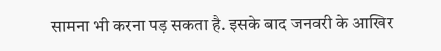सामना भी करना पड़ सकता है. इसके बाद जनवरी के आखिर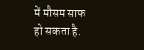में मौसम साफ हो सकता है.